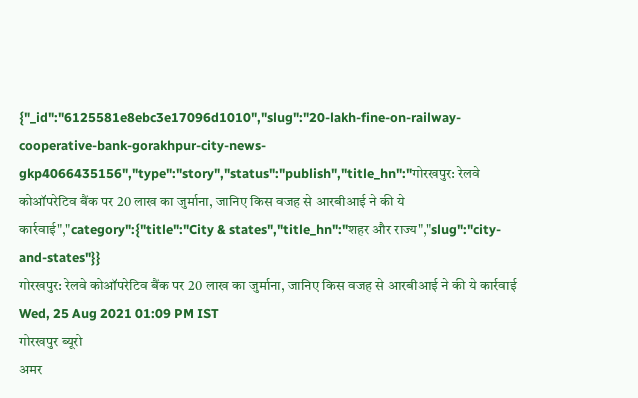{"_id":"6125581e8ebc3e17096d1010","slug":"20-lakh-fine-on-railway-cooperative-bank-gorakhpur-city-news-gkp4066435156","type":"story","status":"publish","title_hn":"गोरखपुर: रेलवे कोऑपरेटिव बैंक पर 20 लाख का जुर्माना, जानिए किस वजह से आरबीआई ने की ये कार्रवाई","category":{"title":"City & states","title_hn":"शहर और राज्य","slug":"city-and-states"}}
गोरखपुर: रेलवे कोऑपरेटिव बैंक पर 20 लाख का जुर्माना, जानिए किस वजह से आरबीआई ने की ये कार्रवाई
Wed, 25 Aug 2021 01:09 PM IST
गोरखपुर ब्यूरो
अमर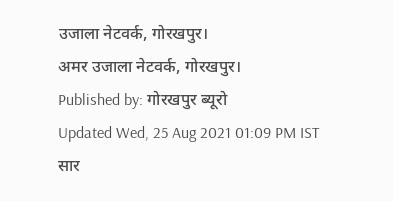उजाला नेटवर्क, गोरखपुर।
अमर उजाला नेटवर्क, गोरखपुर।
Published by: गोरखपुर ब्यूरो
Updated Wed, 25 Aug 2021 01:09 PM IST
सार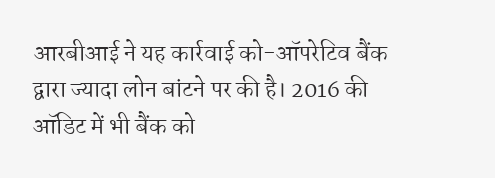आरबीआई ने यह कार्रवाई को-ऑपरेटिव बैंक द्वारा ज्यादा लोन बांटने पर की है। 2016 की ऑडिट में भी बैंक को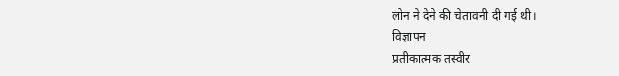लोन ने देने की चेतावनी दी गई थी।
विज्ञापन
प्रतीकात्मक तस्वीर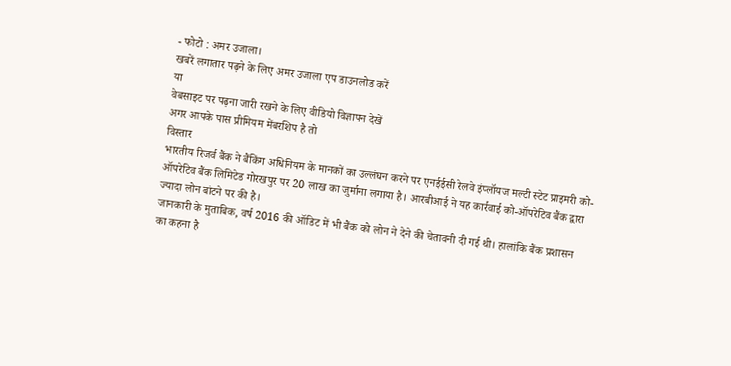- फोटो : अमर उजाला।
खबरें लगातार पढ़ने के लिए अमर उजाला एप डाउनलोड करें
या
वेबसाइट पर पढ़ना जारी रखने के लिए वीडियो विज्ञापन देखें
अगर आपके पास प्रीमियम मेंबरशिप है तो
विस्तार
भारतीय रिजर्व बैंक ने बैंकिंग अधिनियम के मानकों का उल्लंघन करने पर एनईईसी रेलवे इंप्लॉयज मल्टी स्टेट प्राइमरी को-ऑपरेटिव बैंक लिमिटेड गोरखपुर पर 20 लाख का जुर्माना लगाया है। आरबीआई ने यह कार्रवाई को-ऑपरेटिव बैंक द्वारा ज्यादा लोन बांटने पर की है।
जानकारी के मुताबिक, वर्ष 2016 की ऑडिट में भी बैंक को लोन ने देने की चेतावनी दी गई थी। हालांकि बैंक प्रशासन का कहना है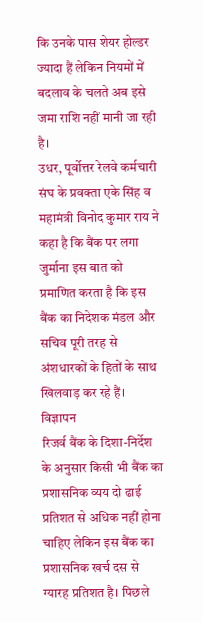कि उनके पास शेयर होल्डर ज्यादा हैं लेकिन नियमों में बदलाव के चलते अब इसे जमा राशि नहीं मानी जा रही है।
उधर, पूर्वोत्तर रेलवे कर्मचारी संघ के प्रवक्ता एके सिंह व महामंत्री विनोद कुमार राय ने कहा है कि बैंक पर लगा जुर्माना इस बात को प्रमाणित करता है कि इस बैंक का निदेशक मंडल और सचिव पूरी तरह से अंशधारकों के हितों के साथ खिलवाड़ कर रहे हैं।
विज्ञापन
रिजर्व बैंक के दिशा-निर्देश के अनुसार किसी भी बैंक का प्रशासनिक व्यय दो ढाई प्रतिशत से अधिक नहीं होना चाहिए लेकिन इस बैंक का प्रशासनिक खर्च दस से ग्यारह प्रतिशत है। पिछले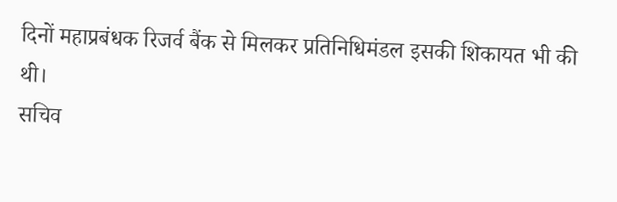दिनों महाप्रबंधक रिजर्व बैंक से मिलकर प्रतिनिधिमंडल इसकी शिकायत भी की थी।
सचिव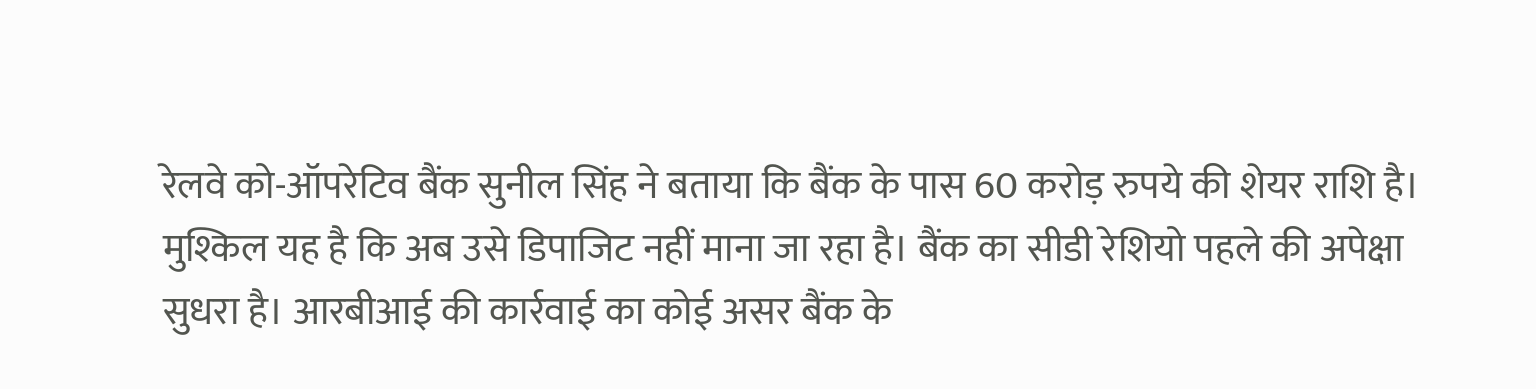रेलवे को-ऑपरेटिव बैंक सुनील सिंह ने बताया कि बैंक के पास 60 करोड़ रुपये की शेयर राशि है। मुश्किल यह है कि अब उसे डिपाजिट नहीं माना जा रहा है। बैंक का सीडी रेशियो पहले की अपेक्षा सुधरा है। आरबीआई की कार्रवाई का कोई असर बैंक के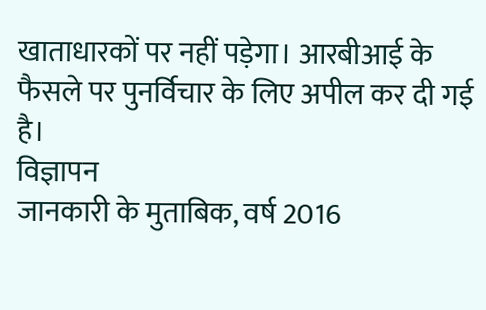खाताधारकों पर नहीं पड़ेगा। आरबीआई के फैसले पर पुनर्विचार के लिए अपील कर दी गई है।
विज्ञापन
जानकारी के मुताबिक, वर्ष 2016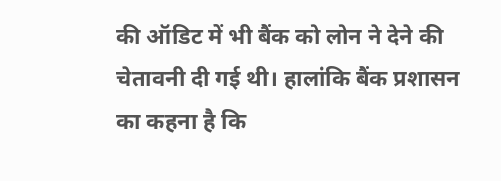की ऑडिट में भी बैंक को लोन ने देने की चेतावनी दी गई थी। हालांकि बैंक प्रशासन का कहना है कि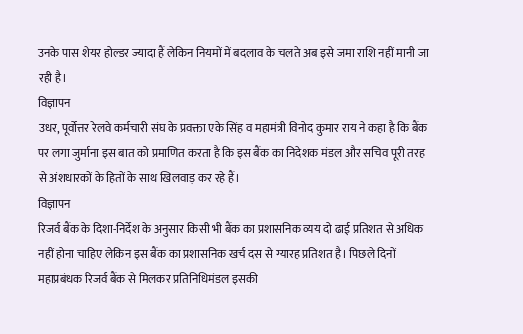उनके पास शेयर होल्डर ज्यादा हैं लेकिन नियमों में बदलाव के चलते अब इसे जमा राशि नहीं मानी जा रही है।
विज्ञापन
उधर, पूर्वोत्तर रेलवे कर्मचारी संघ के प्रवक्ता एके सिंह व महामंत्री विनोद कुमार राय ने कहा है कि बैंक पर लगा जुर्माना इस बात को प्रमाणित करता है कि इस बैंक का निदेशक मंडल और सचिव पूरी तरह से अंशधारकों के हितों के साथ खिलवाड़ कर रहे हैं।
विज्ञापन
रिजर्व बैंक के दिशा-निर्देश के अनुसार किसी भी बैंक का प्रशासनिक व्यय दो ढाई प्रतिशत से अधिक नहीं होना चाहिए लेकिन इस बैंक का प्रशासनिक खर्च दस से ग्यारह प्रतिशत है। पिछले दिनों महाप्रबंधक रिजर्व बैंक से मिलकर प्रतिनिधिमंडल इसकी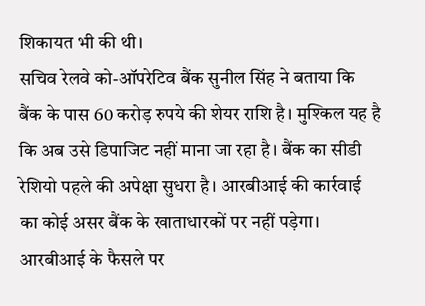शिकायत भी की थी।
सचिव रेलवे को-ऑपरेटिव बैंक सुनील सिंह ने बताया कि बैंक के पास 60 करोड़ रुपये की शेयर राशि है। मुश्किल यह है कि अब उसे डिपाजिट नहीं माना जा रहा है। बैंक का सीडी रेशियो पहले की अपेक्षा सुधरा है। आरबीआई की कार्रवाई का कोई असर बैंक के खाताधारकों पर नहीं पड़ेगा। आरबीआई के फैसले पर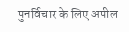पुनर्विचार के लिए अपील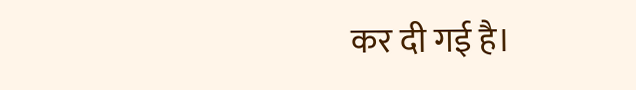कर दी गई है।